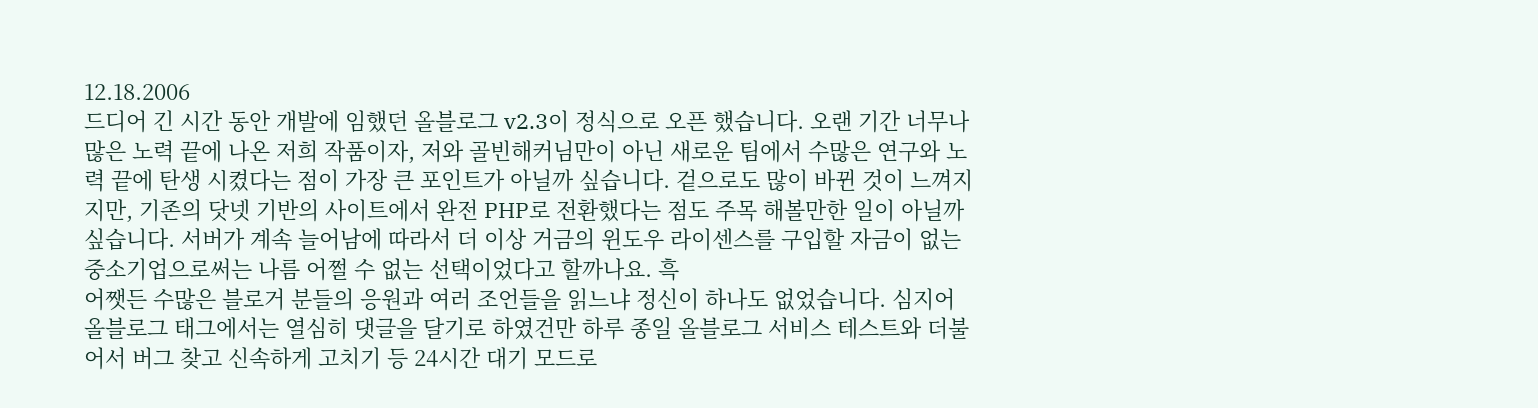12.18.2006
드디어 긴 시간 동안 개발에 임했던 올블로그 v2.3이 정식으로 오픈 했습니다. 오랜 기간 너무나 많은 노력 끝에 나온 저희 작품이자, 저와 골빈해커님만이 아닌 새로운 팀에서 수많은 연구와 노력 끝에 탄생 시켰다는 점이 가장 큰 포인트가 아닐까 싶습니다. 겉으로도 많이 바뀐 것이 느껴지지만, 기존의 닷넷 기반의 사이트에서 완전 PHP로 전환했다는 점도 주목 해볼만한 일이 아닐까 싶습니다. 서버가 계속 늘어남에 따라서 더 이상 거금의 윈도우 라이센스를 구입할 자금이 없는 중소기업으로써는 나름 어쩔 수 없는 선택이었다고 할까나요. 흑
어쨋든 수많은 블로거 분들의 응원과 여러 조언들을 읽느냐 정신이 하나도 없었습니다. 심지어 올블로그 태그에서는 열심히 댓글을 달기로 하였건만 하루 종일 올블로그 서비스 테스트와 더불어서 버그 찾고 신속하게 고치기 등 24시간 대기 모드로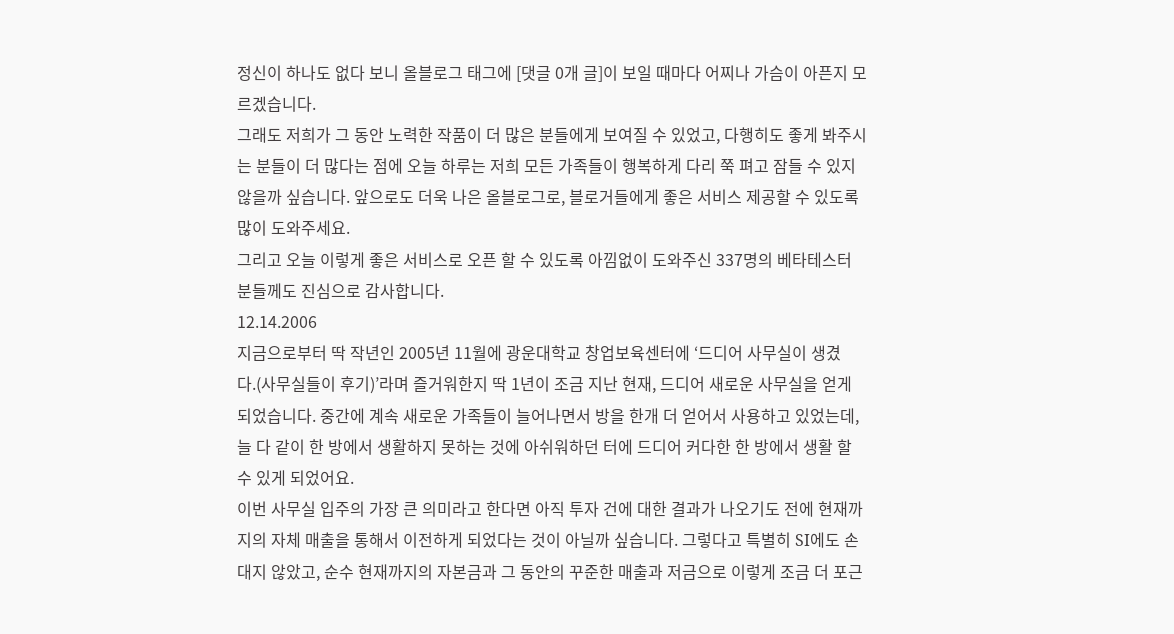정신이 하나도 없다 보니 올블로그 태그에 [댓글 0개 글]이 보일 때마다 어찌나 가슴이 아픈지 모르겠습니다.
그래도 저희가 그 동안 노력한 작품이 더 많은 분들에게 보여질 수 있었고, 다행히도 좋게 봐주시는 분들이 더 많다는 점에 오늘 하루는 저희 모든 가족들이 행복하게 다리 쭉 펴고 잠들 수 있지 않을까 싶습니다. 앞으로도 더욱 나은 올블로그로, 블로거들에게 좋은 서비스 제공할 수 있도록 많이 도와주세요.
그리고 오늘 이렇게 좋은 서비스로 오픈 할 수 있도록 아낌없이 도와주신 337명의 베타테스터 분들께도 진심으로 감사합니다.
12.14.2006
지금으로부터 딱 작년인 2005년 11월에 광운대학교 창업보육센터에 ‘드디어 사무실이 생겼다.(사무실들이 후기)’라며 즐거워한지 딱 1년이 조금 지난 현재, 드디어 새로운 사무실을 얻게 되었습니다. 중간에 계속 새로운 가족들이 늘어나면서 방을 한개 더 얻어서 사용하고 있었는데, 늘 다 같이 한 방에서 생활하지 못하는 것에 아쉬워하던 터에 드디어 커다한 한 방에서 생활 할 수 있게 되었어요.
이번 사무실 입주의 가장 큰 의미라고 한다면 아직 투자 건에 대한 결과가 나오기도 전에 현재까지의 자체 매출을 통해서 이전하게 되었다는 것이 아닐까 싶습니다. 그렇다고 특별히 SI에도 손대지 않았고, 순수 현재까지의 자본금과 그 동안의 꾸준한 매출과 저금으로 이렇게 조금 더 포근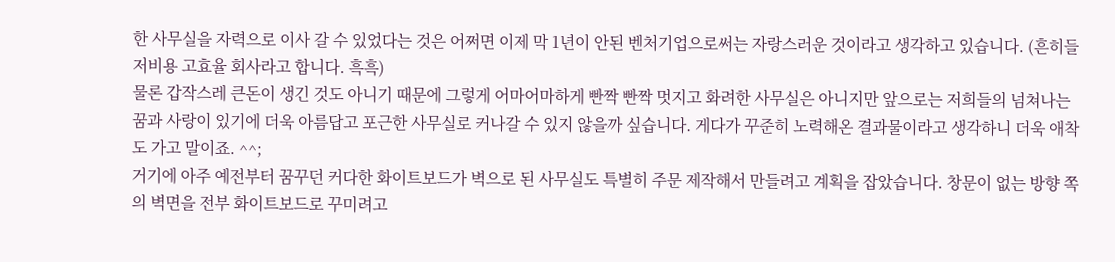한 사무실을 자력으로 이사 갈 수 있었다는 것은 어쩌면 이제 막 1년이 안된 벤처기업으로써는 자랑스러운 것이라고 생각하고 있습니다. (흔히들 저비용 고효율 회사라고 합니다. 흑흑)
물론 갑작스레 큰돈이 생긴 것도 아니기 때문에 그렇게 어마어마하게 빤짝 빤짝 멋지고 화려한 사무실은 아니지만 앞으로는 저희들의 넘쳐나는 꿈과 사랑이 있기에 더욱 아름답고 포근한 사무실로 커나갈 수 있지 않을까 싶습니다. 게다가 꾸준히 노력해온 결과물이라고 생각하니 더욱 애착도 가고 말이죠. ^^;
거기에 아주 예전부터 꿈꾸던 커다한 화이트보드가 벽으로 된 사무실도 특별히 주문 제작해서 만들려고 계획을 잡았습니다. 창문이 없는 방향 쪽의 벽면을 전부 화이트보드로 꾸미려고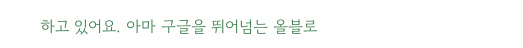하고 있어요. 아마 구글을 뛰어넘는 올블로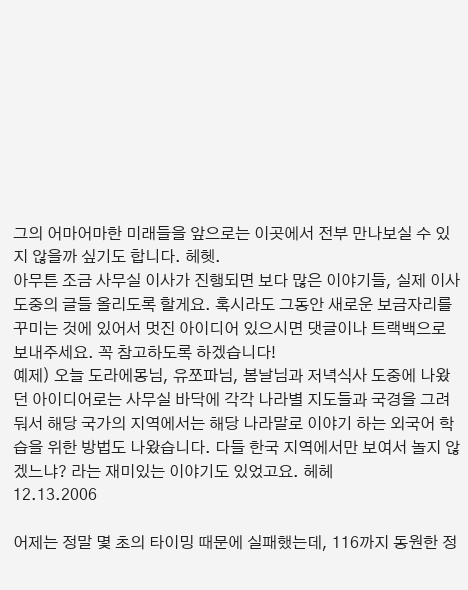그의 어마어마한 미래들을 앞으로는 이곳에서 전부 만나보실 수 있지 않을까 싶기도 합니다. 헤헷.
아무튼 조금 사무실 이사가 진행되면 보다 많은 이야기들, 실제 이사 도중의 글들 올리도록 할게요. 혹시라도 그동안 새로운 보금자리를 꾸미는 것에 있어서 멋진 아이디어 있으시면 댓글이나 트랙백으로 보내주세요. 꼭 참고하도록 하겠습니다!
예제) 오늘 도라에몽님, 유쪼파님, 봄날님과 저녁식사 도중에 나왔던 아이디어로는 사무실 바닥에 각각 나라별 지도들과 국경을 그려둬서 해당 국가의 지역에서는 해당 나라말로 이야기 하는 외국어 학습을 위한 방법도 나왔습니다. 다들 한국 지역에서만 보여서 놀지 않겠느냐? 라는 재미있는 이야기도 있었고요. 헤헤
12.13.2006

어제는 정말 몇 초의 타이밍 때문에 실패했는데, 116까지 동원한 정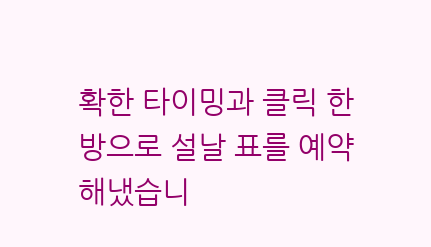확한 타이밍과 클릭 한방으로 설날 표를 예약해냈습니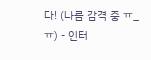다! (나름 감격 중 ㅠ_ㅠ) - 인터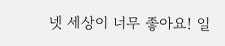넷 세상이 너무 좋아요! 일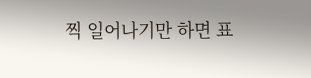찍 일어나기만 하면 표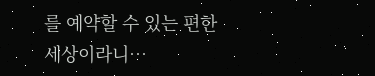를 예약할 수 있는 편한 세상이라니…